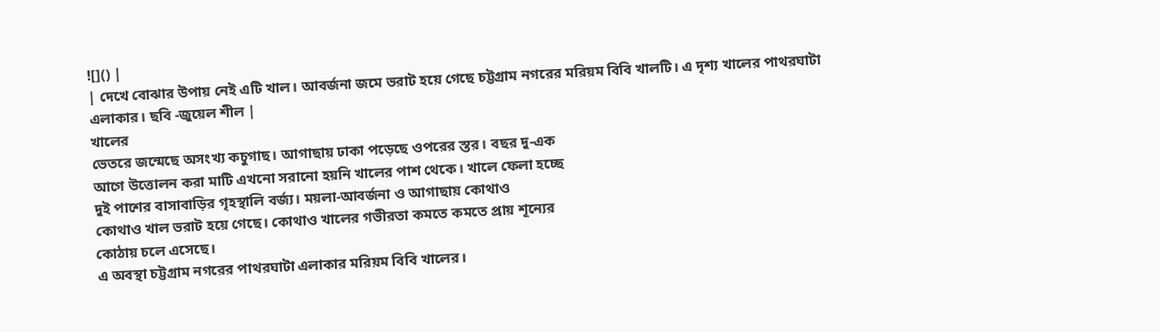![]() |
| দেখে বোঝার উপায় নেই এটি খাল। আবর্জনা জমে ভরাট হয়ে গেছে চট্টগ্রাম নগরের মরিয়ম বিবি খালটি। এ দৃশ্য খালের পাথরঘাটা এলাকার। ছবি -জুয়েল শীল |
খালের
ভেতরে জন্মেছে অসংখ্য কচুগাছ। আগাছায় ঢাকা পড়েছে ওপরের স্তর। বছর দু-এক
আগে উত্তোলন করা মাটি এখনো সরানো হয়নি খালের পাশ থেকে। খালে ফেলা হচ্ছে
দুই পাশের বাসাবাড়ির গৃহস্থালি বর্জ্য। ময়লা-আবর্জনা ও আগাছায় কোথাও
কোথাও খাল ভরাট হয়ে গেছে। কোথাও খালের গভীরতা কমতে কমতে প্রায় শূন্যের
কোঠায় চলে এসেছে।
এ অবস্থা চট্টগ্রাম নগরের পাথরঘাটা এলাকার মরিয়ম বিবি খালের।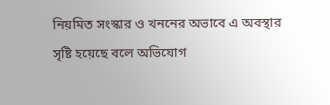নিয়মিত সংস্কার ও খননের অভাবে এ অবস্থার সৃষ্টি হয়েছে বলে অভিযোগ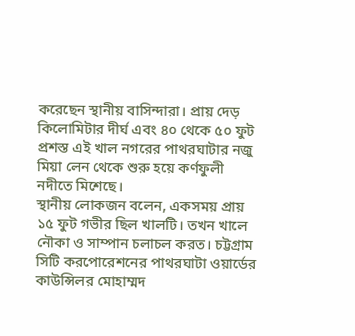করেছেন স্থানীয় বাসিন্দারা। প্রায় দেড় কিলোমিটার দীর্ঘ এবং ৪০ থেকে ৫০ ফুট প্রশস্ত এই খাল নগরের পাথরঘাটার নজু মিয়া লেন থেকে শুরু হয়ে কর্ণফুলী নদীতে মিশেছে।
স্থানীয় লোকজন বলেন, একসময় প্রায় ১৫ ফুট গভীর ছিল খালটি। তখন খালে নৌকা ও সাম্পান চলাচল করত। চট্টগ্রাম সিটি করপোরেশনের পাথরঘাটা ওয়ার্ডের কাউন্সিলর মোহাম্মদ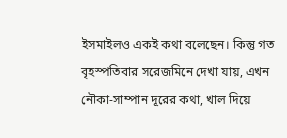ইসমাইলও একই কথা বলেছেন। কিন্তু গত বৃহস্পতিবার সরেজমিনে দেখা যায়, এখন নৌকা-সাম্পান দূরের কথা, খাল দিয়ে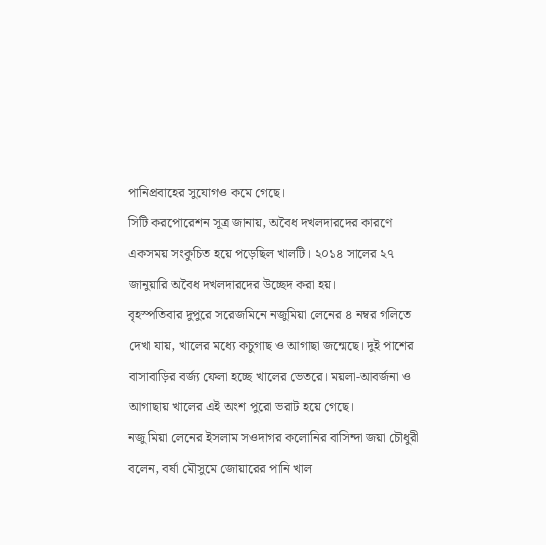পানিপ্রবাহের সুযোগও কমে গেছে।
সিটি করপোরেশন সূত্র জানায়, অবৈধ দখলদারদের কারণে একসময় সংকুচিত হয়ে পড়েছিল খালটি। ২০১৪ সালের ২৭ জানুয়ারি অবৈধ দখলদারদের উচ্ছেদ করা হয়।
বৃহস্পতিবার দুপুরে সরেজমিনে নজুমিয়া লেনের ৪ নম্বর গলিতে দেখা যায়, খালের মধ্যে কচুগাছ ও আগাছা জন্মেছে। দুই পাশের বাসাবাড়ির বর্জ্য ফেলা হচ্ছে খালের ভেতরে। ময়লা-আবর্জনা ও আগাছায় খালের এই অংশ পুরো ভরাট হয়ে গেছে।
নজু মিয়া লেনের ইসলাম সওদাগর কলোনির বাসিন্দা জয়া চৌধুরী বলেন, বর্ষা মৌসুমে জোয়ারের পানি খাল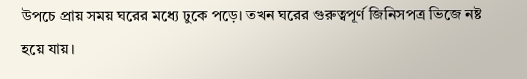উপচে প্রায় সময় ঘরের মধ্যে ঢুকে পড়ে। তখন ঘরের গুরুত্বপূর্ণ জিনিসপত্র ভিজে নষ্ট হয়ে যায়।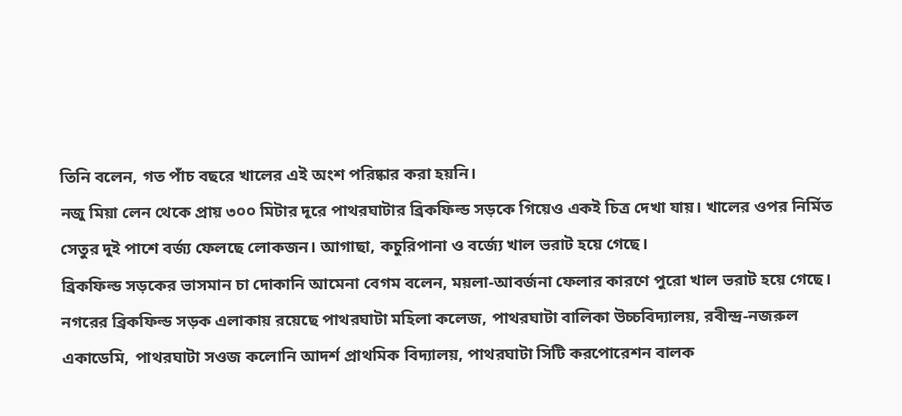তিনি বলেন, গত পাঁচ বছরে খালের এই অংশ পরিষ্কার করা হয়নি।
নজু মিয়া লেন থেকে প্রায় ৩০০ মিটার দূরে পাথরঘাটার ব্রিকফিল্ড সড়কে গিয়েও একই চিত্র দেখা যায়। খালের ওপর নির্মিত সেতুর দুই পাশে বর্জ্য ফেলছে লোকজন। আগাছা, কচুরিপানা ও বর্জ্যে খাল ভরাট হয়ে গেছে।
ব্রিকফিল্ড সড়কের ভাসমান চা দোকানি আমেনা বেগম বলেন, ময়লা-আবর্জনা ফেলার কারণে পুরো খাল ভরাট হয়ে গেছে।
নগরের ব্রিকফিল্ড সড়ক এলাকায় রয়েছে পাথরঘাটা মহিলা কলেজ, পাথরঘাটা বালিকা উচ্চবিদ্যালয়, রবীন্দ্র-নজরুল একাডেমি, পাথরঘাটা সওজ কলোনি আদর্শ প্রাথমিক বিদ্যালয়, পাথরঘাটা সিটি করপোরেশন বালক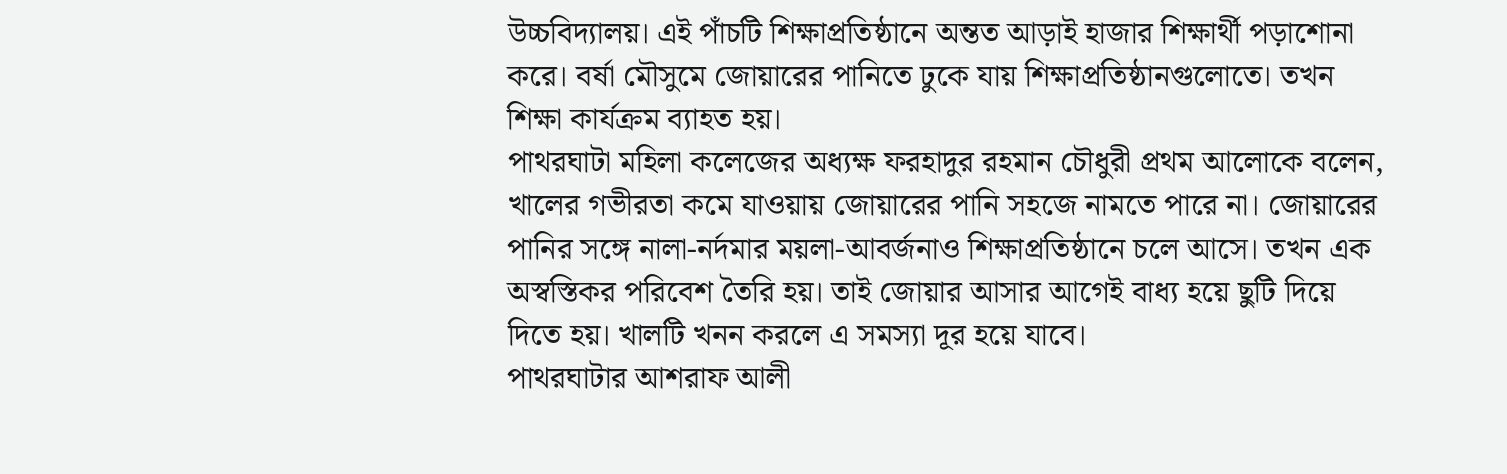উচ্চবিদ্যালয়। এই পাঁচটি শিক্ষাপ্রতিষ্ঠানে অন্তত আড়াই হাজার শিক্ষার্থী পড়াশোনা করে। বর্ষা মৌসুমে জোয়ারের পানিতে ঢুকে যায় শিক্ষাপ্রতিষ্ঠানগুলোতে। তখন শিক্ষা কার্যক্রম ব্যাহত হয়।
পাথরঘাটা মহিলা কলেজের অধ্যক্ষ ফরহাদুর রহমান চৌধুরী প্রথম আলোকে বলেন, খালের গভীরতা কমে যাওয়ায় জোয়ারের পানি সহজে নামতে পারে না। জোয়ারের পানির সঙ্গে নালা-নর্দমার ময়লা-আবর্জনাও শিক্ষাপ্রতিষ্ঠানে চলে আসে। তখন এক অস্বস্তিকর পরিবেশ তৈরি হয়। তাই জোয়ার আসার আগেই বাধ্য হয়ে ছুটি দিয়ে দিতে হয়। খালটি খনন করলে এ সমস্যা দূর হয়ে যাবে।
পাথরঘাটার আশরাফ আলী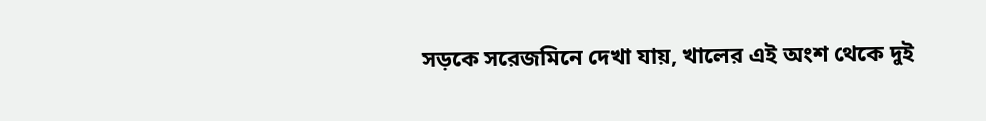সড়কে সরেজমিনে দেখা যায়, খালের এই অংশ থেকে দুই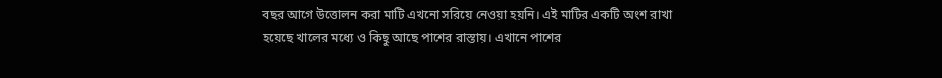বছর আগে উত্তোলন করা মাটি এখনো সরিয়ে নেওয়া হয়নি। এই মাটির একটি অংশ রাখা হয়েছে খালের মধ্যে ও কিছু আছে পাশের রাস্তায়। এখানে পাশের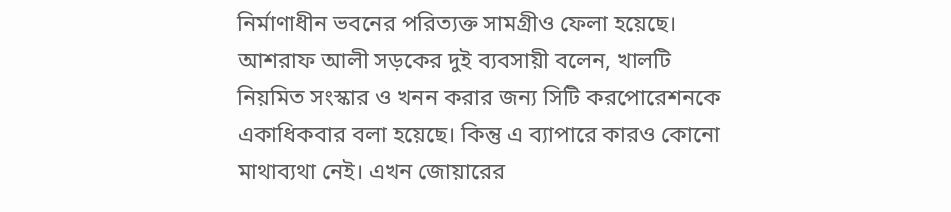নির্মাণাধীন ভবনের পরিত্যক্ত সামগ্রীও ফেলা হয়েছে।
আশরাফ আলী সড়কের দুই ব্যবসায়ী বলেন, খালটি নিয়মিত সংস্কার ও খনন করার জন্য সিটি করপোরেশনকে একাধিকবার বলা হয়েছে। কিন্তু এ ব্যাপারে কারও কোনো মাথাব্যথা নেই। এখন জোয়ারের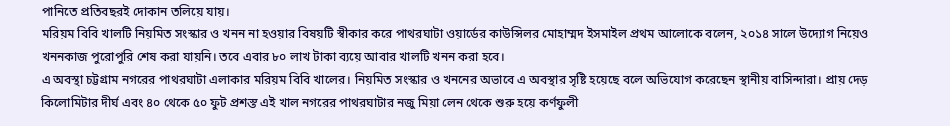পানিতে প্রতিবছরই দোকান তলিয়ে যায়।
মরিয়ম বিবি খালটি নিয়মিত সংস্কার ও খনন না হওয়ার বিষয়টি স্বীকার করে পাথরঘাটা ওয়ার্ডের কাউন্সিলর মোহাম্মদ ইসমাইল প্রথম আলোকে বলেন, ২০১৪ সালে উদ্যোগ নিয়েও খননকাজ পুরোপুরি শেষ করা যায়নি। তবে এবার ৮০ লাখ টাকা ব্যয়ে আবার খালটি খনন করা হবে।
এ অবস্থা চট্টগ্রাম নগরের পাথরঘাটা এলাকার মরিয়ম বিবি খালের। নিয়মিত সংস্কার ও খননের অভাবে এ অবস্থার সৃষ্টি হয়েছে বলে অভিযোগ করেছেন স্থানীয় বাসিন্দারা। প্রায় দেড় কিলোমিটার দীর্ঘ এবং ৪০ থেকে ৫০ ফুট প্রশস্ত এই খাল নগরের পাথরঘাটার নজু মিয়া লেন থেকে শুরু হয়ে কর্ণফুলী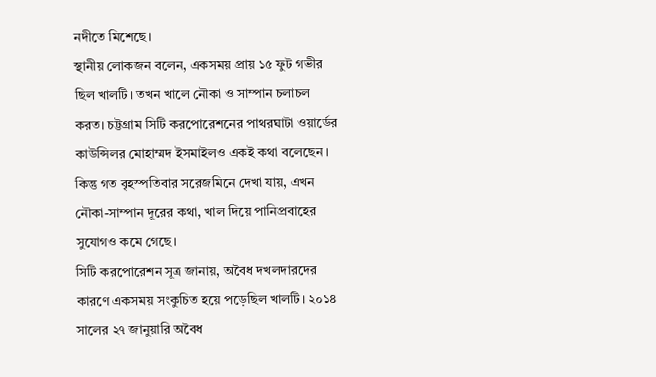নদীতে মিশেছে।
স্থানীয় লোকজন বলেন, একসময় প্রায় ১৫ ফুট গভীর ছিল খালটি। তখন খালে নৌকা ও সাম্পান চলাচল করত। চট্টগ্রাম সিটি করপোরেশনের পাথরঘাটা ওয়ার্ডের কাউন্সিলর মোহাম্মদ ইসমাইলও একই কথা বলেছেন। কিন্তু গত বৃহস্পতিবার সরেজমিনে দেখা যায়, এখন নৌকা-সাম্পান দূরের কথা, খাল দিয়ে পানিপ্রবাহের সুযোগও কমে গেছে।
সিটি করপোরেশন সূত্র জানায়, অবৈধ দখলদারদের কারণে একসময় সংকুচিত হয়ে পড়েছিল খালটি। ২০১৪ সালের ২৭ জানুয়ারি অবৈধ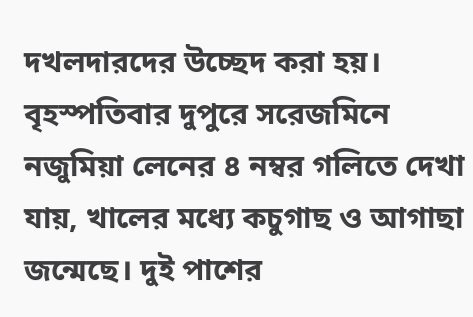দখলদারদের উচ্ছেদ করা হয়।
বৃহস্পতিবার দুপুরে সরেজমিনে নজুমিয়া লেনের ৪ নম্বর গলিতে দেখা যায়, খালের মধ্যে কচুগাছ ও আগাছা জন্মেছে। দুই পাশের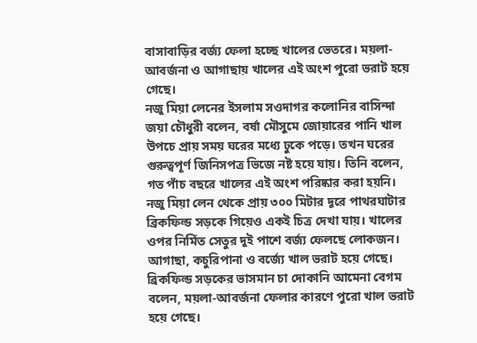বাসাবাড়ির বর্জ্য ফেলা হচ্ছে খালের ভেতরে। ময়লা-আবর্জনা ও আগাছায় খালের এই অংশ পুরো ভরাট হয়ে গেছে।
নজু মিয়া লেনের ইসলাম সওদাগর কলোনির বাসিন্দা জয়া চৌধুরী বলেন, বর্ষা মৌসুমে জোয়ারের পানি খাল উপচে প্রায় সময় ঘরের মধ্যে ঢুকে পড়ে। তখন ঘরের গুরুত্বপূর্ণ জিনিসপত্র ভিজে নষ্ট হয়ে যায়। তিনি বলেন, গত পাঁচ বছরে খালের এই অংশ পরিষ্কার করা হয়নি।
নজু মিয়া লেন থেকে প্রায় ৩০০ মিটার দূরে পাথরঘাটার ব্রিকফিল্ড সড়কে গিয়েও একই চিত্র দেখা যায়। খালের ওপর নির্মিত সেতুর দুই পাশে বর্জ্য ফেলছে লোকজন। আগাছা, কচুরিপানা ও বর্জ্যে খাল ভরাট হয়ে গেছে।
ব্রিকফিল্ড সড়কের ভাসমান চা দোকানি আমেনা বেগম বলেন, ময়লা-আবর্জনা ফেলার কারণে পুরো খাল ভরাট হয়ে গেছে।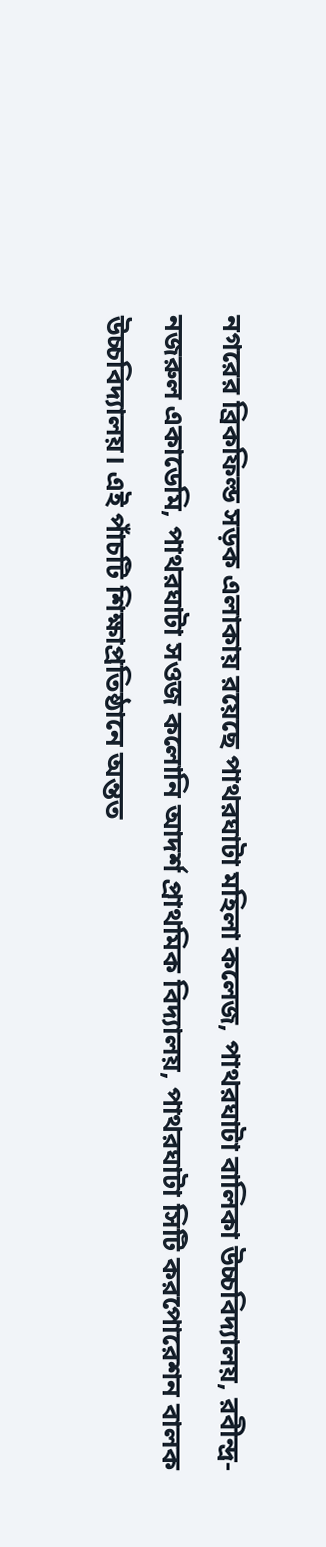নগরের ব্রিকফিল্ড সড়ক এলাকায় রয়েছে পাথরঘাটা মহিলা কলেজ, পাথরঘাটা বালিকা উচ্চবিদ্যালয়, রবীন্দ্র-নজরুল একাডেমি, পাথরঘাটা সওজ কলোনি আদর্শ প্রাথমিক বিদ্যালয়, পাথরঘাটা সিটি করপোরেশন বালক উচ্চবিদ্যালয়। এই পাঁচটি শিক্ষাপ্রতিষ্ঠানে অন্তত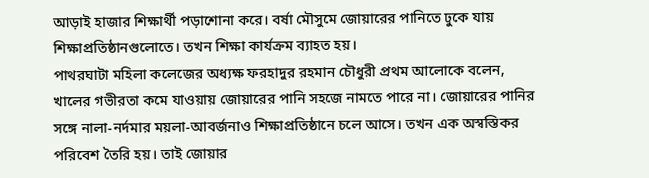আড়াই হাজার শিক্ষার্থী পড়াশোনা করে। বর্ষা মৌসুমে জোয়ারের পানিতে ঢুকে যায় শিক্ষাপ্রতিষ্ঠানগুলোতে। তখন শিক্ষা কার্যক্রম ব্যাহত হয়।
পাথরঘাটা মহিলা কলেজের অধ্যক্ষ ফরহাদুর রহমান চৌধুরী প্রথম আলোকে বলেন, খালের গভীরতা কমে যাওয়ায় জোয়ারের পানি সহজে নামতে পারে না। জোয়ারের পানির সঙ্গে নালা-নর্দমার ময়লা-আবর্জনাও শিক্ষাপ্রতিষ্ঠানে চলে আসে। তখন এক অস্বস্তিকর পরিবেশ তৈরি হয়। তাই জোয়ার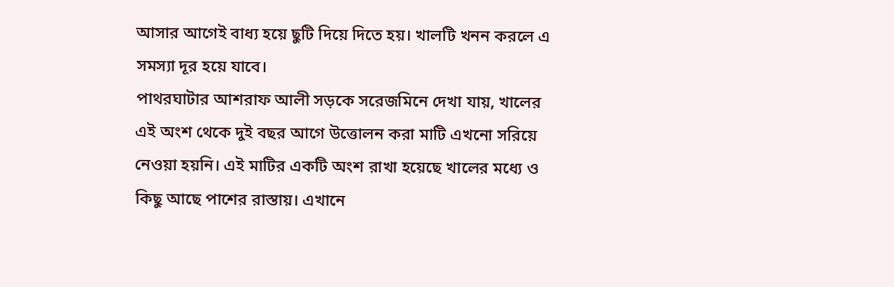আসার আগেই বাধ্য হয়ে ছুটি দিয়ে দিতে হয়। খালটি খনন করলে এ সমস্যা দূর হয়ে যাবে।
পাথরঘাটার আশরাফ আলী সড়কে সরেজমিনে দেখা যায়, খালের এই অংশ থেকে দুই বছর আগে উত্তোলন করা মাটি এখনো সরিয়ে নেওয়া হয়নি। এই মাটির একটি অংশ রাখা হয়েছে খালের মধ্যে ও কিছু আছে পাশের রাস্তায়। এখানে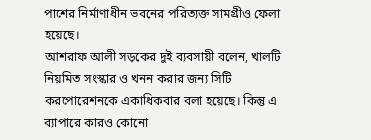পাশের নির্মাণাধীন ভবনের পরিত্যক্ত সামগ্রীও ফেলা হয়েছে।
আশরাফ আলী সড়কের দুই ব্যবসায়ী বলেন, খালটি নিয়মিত সংস্কার ও খনন করার জন্য সিটি করপোরেশনকে একাধিকবার বলা হয়েছে। কিন্তু এ ব্যাপারে কারও কোনো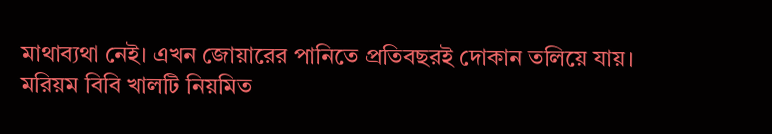মাথাব্যথা নেই। এখন জোয়ারের পানিতে প্রতিবছরই দোকান তলিয়ে যায়।
মরিয়ম বিবি খালটি নিয়মিত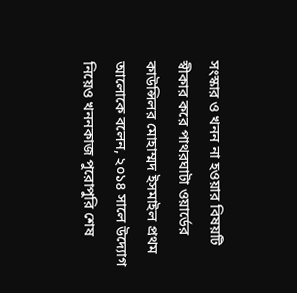সংস্কার ও খনন না হওয়ার বিষয়টি স্বীকার করে পাথরঘাটা ওয়ার্ডের কাউন্সিলর মোহাম্মদ ইসমাইল প্রথম আলোকে বলেন, ২০১৪ সালে উদ্যোগ নিয়েও খননকাজ পুরোপুরি শেষ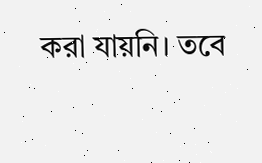করা যায়নি। তবে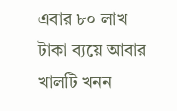এবার ৮০ লাখ টাকা ব্যয়ে আবার খালটি খনন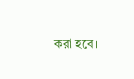করা হবে।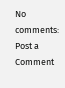No comments:
Post a Comment